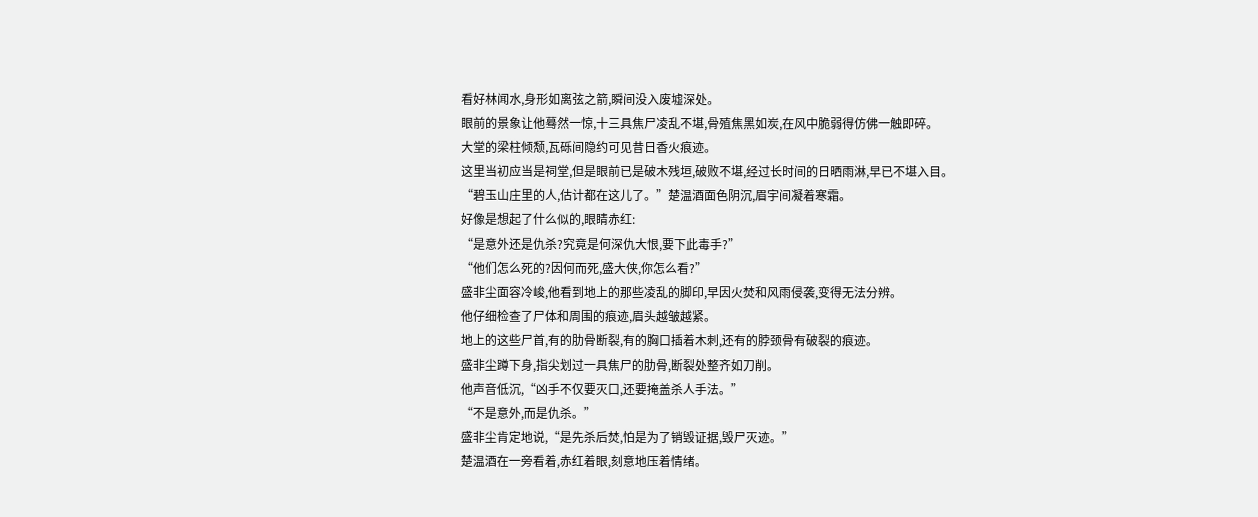看好林闻水,身形如离弦之箭,瞬间没入废墟深处。
眼前的景象让他蓦然一惊,十三具焦尸凌乱不堪,骨殖焦黑如炭,在风中脆弱得仿佛一触即碎。
大堂的梁柱倾颓,瓦砾间隐约可见昔日香火痕迹。
这里当初应当是祠堂,但是眼前已是破木残垣,破败不堪,经过长时间的日晒雨淋,早已不堪入目。
“碧玉山庄里的人,估计都在这儿了。”楚温酒面色阴沉,眉宇间凝着寒霜。
好像是想起了什么似的,眼睛赤红:
“是意外还是仇杀?究竟是何深仇大恨,要下此毒手?”
“他们怎么死的?因何而死,盛大侠,你怎么看?”
盛非尘面容冷峻,他看到地上的那些凌乱的脚印,早因火焚和风雨侵袭,变得无法分辨。
他仔细检查了尸体和周围的痕迹,眉头越皱越紧。
地上的这些尸首,有的肋骨断裂,有的胸口插着木刺,还有的脖颈骨有破裂的痕迹。
盛非尘蹲下身,指尖划过一具焦尸的肋骨,断裂处整齐如刀削。
他声音低沉,“凶手不仅要灭口,还要掩盖杀人手法。”
“不是意外,而是仇杀。”
盛非尘肯定地说,“是先杀后焚,怕是为了销毁证据,毁尸灭迹。”
楚温酒在一旁看着,赤红着眼,刻意地压着情绪。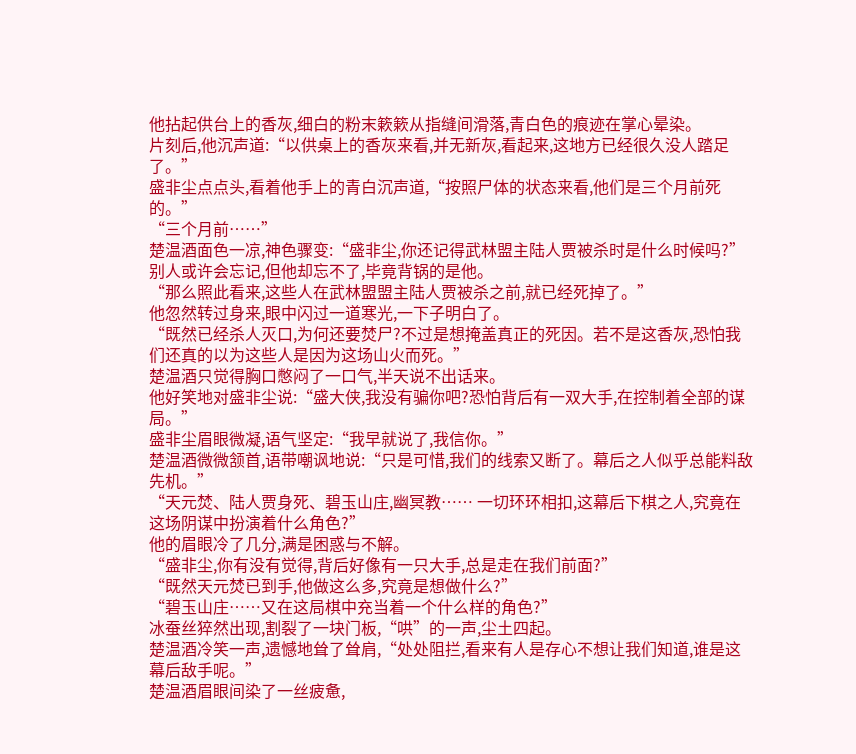他拈起供台上的香灰,细白的粉末簌簌从指缝间滑落,青白色的痕迹在掌心晕染。
片刻后,他沉声道:“以供桌上的香灰来看,并无新灰,看起来,这地方已经很久没人踏足了。”
盛非尘点点头,看着他手上的青白沉声道,“按照尸体的状态来看,他们是三个月前死的。”
“三个月前……”
楚温酒面色一凉,神色骤变:“盛非尘,你还记得武林盟主陆人贾被杀时是什么时候吗?”
别人或许会忘记,但他却忘不了,毕竟背锅的是他。
“那么照此看来,这些人在武林盟盟主陆人贾被杀之前,就已经死掉了。”
他忽然转过身来,眼中闪过一道寒光,一下子明白了。
“既然已经杀人灭口,为何还要焚尸?不过是想掩盖真正的死因。若不是这香灰,恐怕我们还真的以为这些人是因为这场山火而死。”
楚温酒只觉得胸口憋闷了一口气,半天说不出话来。
他好笑地对盛非尘说:“盛大侠,我没有骗你吧?恐怕背后有一双大手,在控制着全部的谋局。”
盛非尘眉眼微凝,语气坚定:“我早就说了,我信你。”
楚温酒微微颔首,语带嘲讽地说:“只是可惜,我们的线索又断了。幕后之人似乎总能料敌先机。”
“天元焚、陆人贾身死、碧玉山庄,幽冥教…… 一切环环相扣,这幕后下棋之人,究竟在这场阴谋中扮演着什么角色?”
他的眉眼冷了几分,满是困惑与不解。
“盛非尘,你有没有觉得,背后好像有一只大手,总是走在我们前面?”
“既然天元焚已到手,他做这么多,究竟是想做什么?”
“碧玉山庄……又在这局棋中充当着一个什么样的角色?”
冰蚕丝猝然出现,割裂了一块门板,“哄”的一声,尘土四起。
楚温酒冷笑一声,遗憾地耸了耸肩,“处处阻拦,看来有人是存心不想让我们知道,谁是这幕后敌手呢。”
楚温酒眉眼间染了一丝疲惫,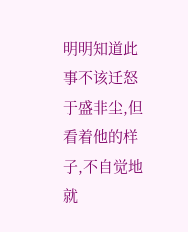明明知道此事不该迁怒于盛非尘,但看着他的样子,不自觉地就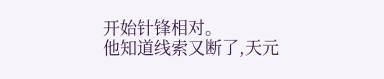开始针锋相对。
他知道线索又断了,天元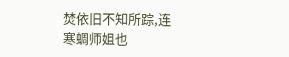焚依旧不知所踪,连寒蜩师姐也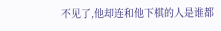不见了,他却连和他下棋的人是谁都